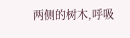两侧的树木,呼吸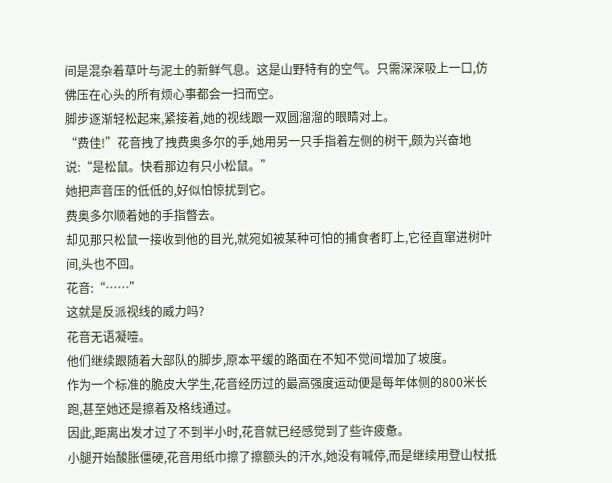间是混杂着草叶与泥土的新鲜气息。这是山野特有的空气。只需深深吸上一口,仿佛压在心头的所有烦心事都会一扫而空。
脚步逐渐轻松起来,紧接着,她的视线跟一双圆溜溜的眼睛对上。
“费佳!”花音拽了拽费奥多尔的手,她用另一只手指着左侧的树干,颇为兴奋地说:“是松鼠。快看那边有只小松鼠。”
她把声音压的低低的,好似怕惊扰到它。
费奥多尔顺着她的手指暼去。
却见那只松鼠一接收到他的目光,就宛如被某种可怕的捕食者盯上,它径直窜进树叶间,头也不回。
花音:“……”
这就是反派视线的威力吗?
花音无语凝噎。
他们继续跟随着大部队的脚步,原本平缓的路面在不知不觉间增加了坡度。
作为一个标准的脆皮大学生,花音经历过的最高强度运动便是每年体侧的800米长跑,甚至她还是擦着及格线通过。
因此,距离出发才过了不到半小时,花音就已经感觉到了些许疲惫。
小腿开始酸胀僵硬,花音用纸巾擦了擦额头的汗水,她没有喊停,而是继续用登山杖抵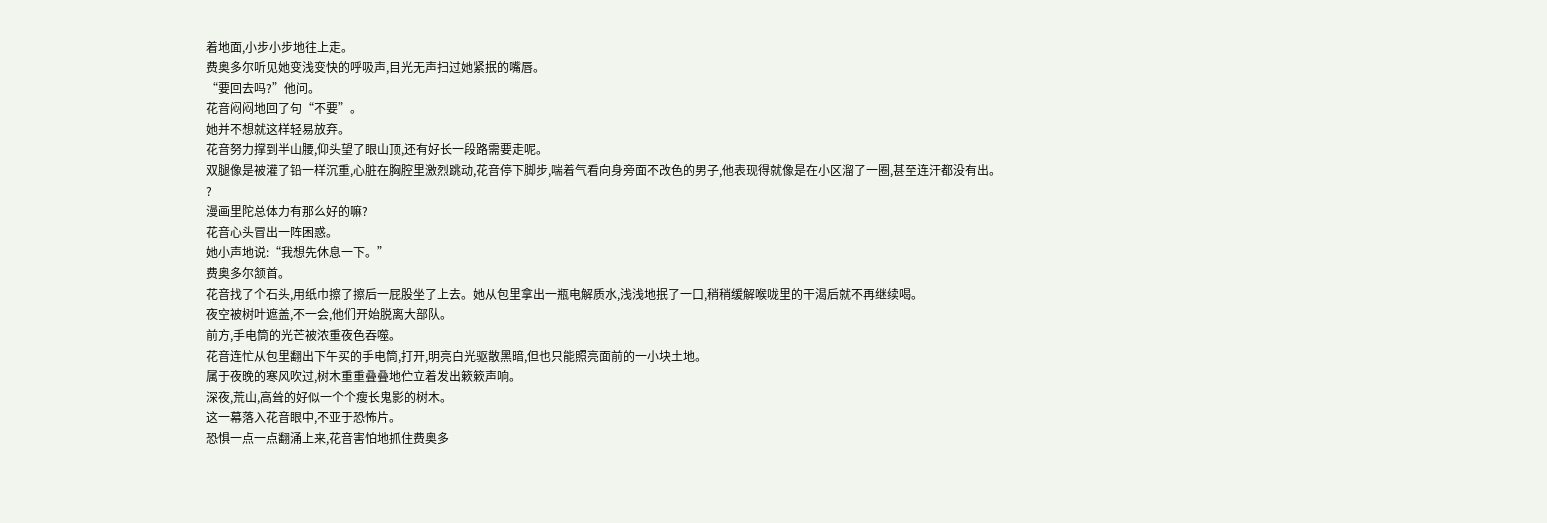着地面,小步小步地往上走。
费奥多尔听见她变浅变快的呼吸声,目光无声扫过她紧抿的嘴唇。
“要回去吗?”他问。
花音闷闷地回了句“不要”。
她并不想就这样轻易放弃。
花音努力撑到半山腰,仰头望了眼山顶,还有好长一段路需要走呢。
双腿像是被灌了铅一样沉重,心脏在胸腔里激烈跳动,花音停下脚步,喘着气看向身旁面不改色的男子,他表现得就像是在小区溜了一圈,甚至连汗都没有出。
?
漫画里陀总体力有那么好的嘛?
花音心头冒出一阵困惑。
她小声地说:“我想先休息一下。”
费奥多尔颔首。
花音找了个石头,用纸巾擦了擦后一屁股坐了上去。她从包里拿出一瓶电解质水,浅浅地抿了一口,稍稍缓解喉咙里的干渴后就不再继续喝。
夜空被树叶遮盖,不一会,他们开始脱离大部队。
前方,手电筒的光芒被浓重夜色吞噬。
花音连忙从包里翻出下午买的手电筒,打开,明亮白光驱散黑暗,但也只能照亮面前的一小块土地。
属于夜晚的寒风吹过,树木重重叠叠地伫立着发出簌簌声响。
深夜,荒山,高耸的好似一个个瘦长鬼影的树木。
这一幕落入花音眼中,不亚于恐怖片。
恐惧一点一点翻涌上来,花音害怕地抓住费奥多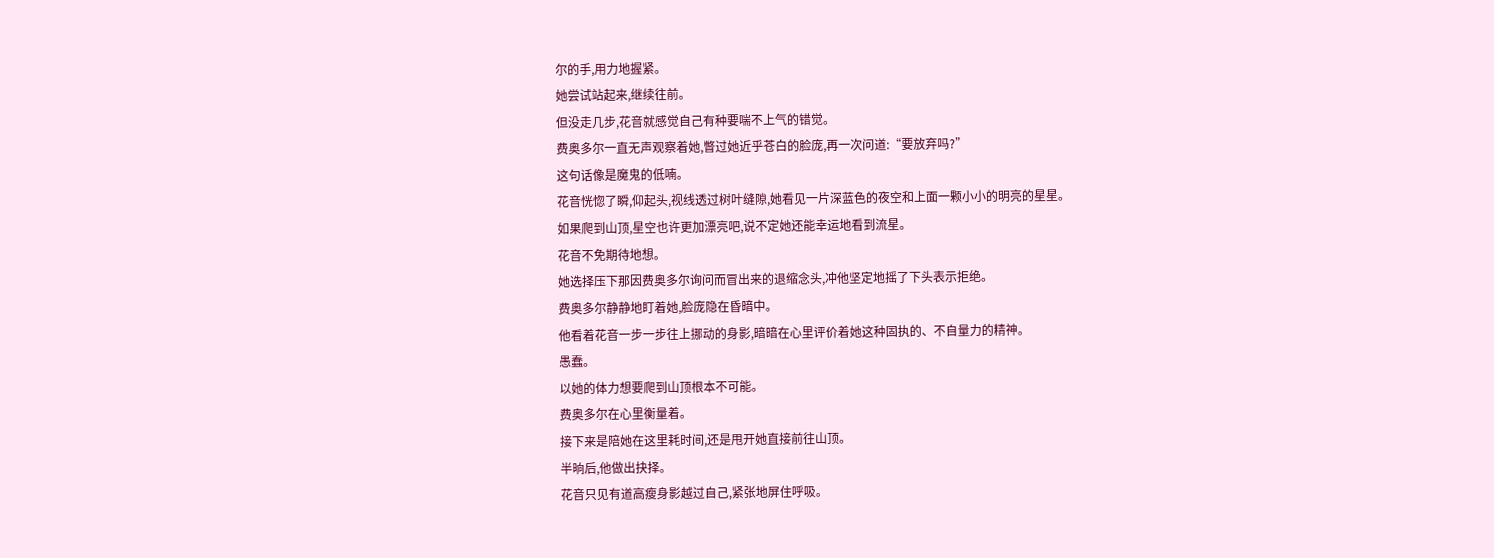尔的手,用力地握紧。
她尝试站起来,继续往前。
但没走几步,花音就感觉自己有种要喘不上气的错觉。
费奥多尔一直无声观察着她,瞥过她近乎苍白的脸庞,再一次问道:“要放弃吗?”
这句话像是魔鬼的低喃。
花音恍惚了瞬,仰起头,视线透过树叶缝隙,她看见一片深蓝色的夜空和上面一颗小小的明亮的星星。
如果爬到山顶,星空也许更加漂亮吧,说不定她还能幸运地看到流星。
花音不免期待地想。
她选择压下那因费奥多尔询问而冒出来的退缩念头,冲他坚定地摇了下头表示拒绝。
费奥多尔静静地盯着她,脸庞隐在昏暗中。
他看着花音一步一步往上挪动的身影,暗暗在心里评价着她这种固执的、不自量力的精神。
愚蠢。
以她的体力想要爬到山顶根本不可能。
费奥多尔在心里衡量着。
接下来是陪她在这里耗时间,还是甩开她直接前往山顶。
半晌后,他做出抉择。
花音只见有道高瘦身影越过自己,紧张地屏住呼吸。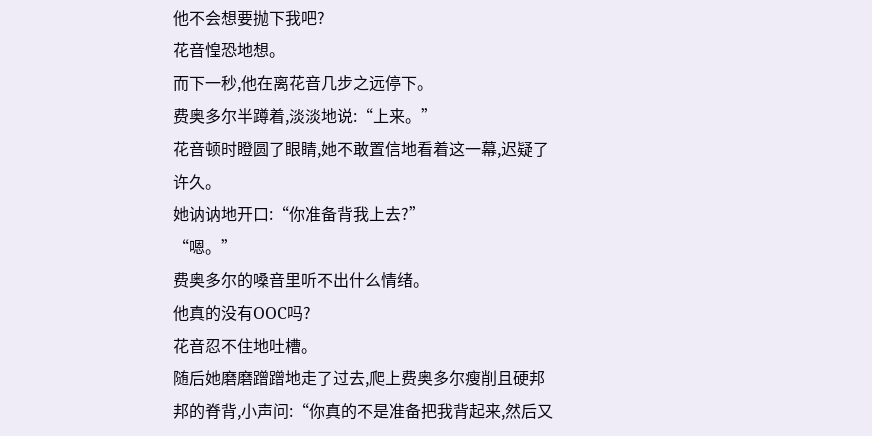他不会想要抛下我吧?
花音惶恐地想。
而下一秒,他在离花音几步之远停下。
费奥多尔半蹲着,淡淡地说:“上来。”
花音顿时瞪圆了眼睛,她不敢置信地看着这一幕,迟疑了许久。
她讷讷地开口:“你准备背我上去?”
“嗯。”
费奥多尔的嗓音里听不出什么情绪。
他真的没有OOC吗?
花音忍不住地吐槽。
随后她磨磨蹭蹭地走了过去,爬上费奥多尔瘦削且硬邦邦的脊背,小声问:“你真的不是准备把我背起来,然后又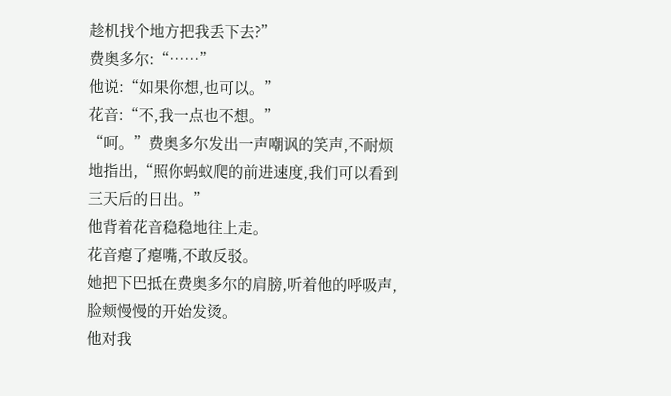趁机找个地方把我丢下去?”
费奥多尔:“……”
他说:“如果你想,也可以。”
花音:“不,我一点也不想。”
“呵。”费奥多尔发出一声嘲讽的笑声,不耐烦地指出,“照你蚂蚁爬的前进速度,我们可以看到三天后的日出。”
他背着花音稳稳地往上走。
花音瘪了瘪嘴,不敢反驳。
她把下巴抵在费奥多尔的肩膀,听着他的呼吸声,脸颊慢慢的开始发烫。
他对我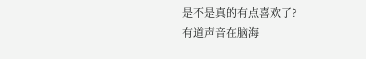是不是真的有点喜欢了?
有道声音在脑海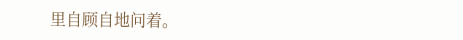里自顾自地问着。